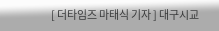[ 더타임즈 마태식 기자 ] 대구시교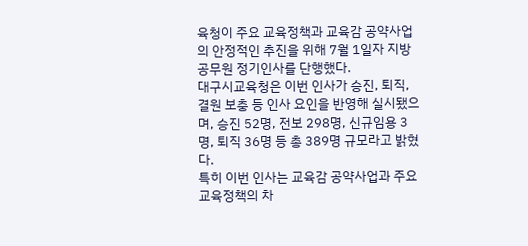육청이 주요 교육정책과 교육감 공약사업의 안정적인 추진을 위해 7월 1일자 지방공무원 정기인사를 단행했다.
대구시교육청은 이번 인사가 승진, 퇴직, 결원 보충 등 인사 요인을 반영해 실시됐으며, 승진 52명, 전보 298명, 신규임용 3명, 퇴직 36명 등 총 389명 규모라고 밝혔다.
특히 이번 인사는 교육감 공약사업과 주요 교육정책의 차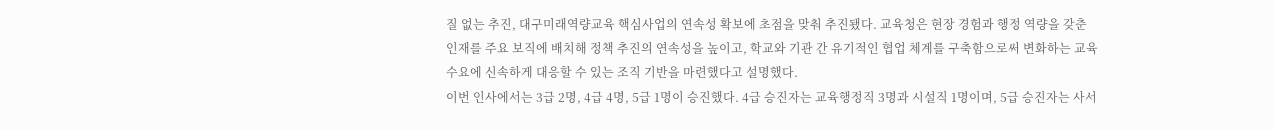질 없는 추진, 대구미래역량교육 핵심사업의 연속성 확보에 초점을 맞춰 추진됐다. 교육청은 현장 경험과 행정 역량을 갖춘 인재를 주요 보직에 배치해 정책 추진의 연속성을 높이고, 학교와 기관 간 유기적인 협업 체계를 구축함으로써 변화하는 교육 수요에 신속하게 대응할 수 있는 조직 기반을 마련했다고 설명했다.
이번 인사에서는 3급 2명, 4급 4명, 5급 1명이 승진했다. 4급 승진자는 교육행정직 3명과 시설직 1명이며, 5급 승진자는 사서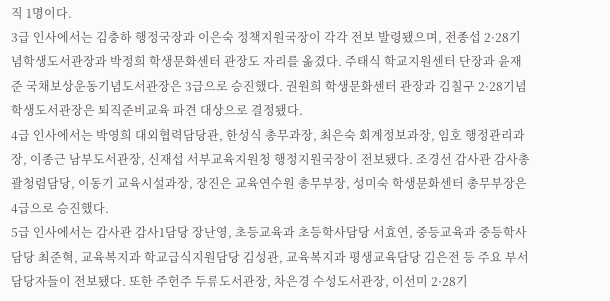직 1명이다.
3급 인사에서는 김충하 행정국장과 이은숙 정책지원국장이 각각 전보 발령됐으며, 전종섭 2·28기념학생도서관장과 박정희 학생문화센터 관장도 자리를 옮겼다. 주태식 학교지원센터 단장과 윤재준 국채보상운동기념도서관장은 3급으로 승진했다. 권원희 학생문화센터 관장과 김칠구 2·28기념학생도서관장은 퇴직준비교육 파견 대상으로 결정됐다.
4급 인사에서는 박영희 대외협력담당관, 한성식 총무과장, 최은숙 회계정보과장, 임호 행정관리과장, 이종근 남부도서관장, 신재섭 서부교육지원청 행정지원국장이 전보됐다. 조경선 감사관 감사총괄청렴담당, 이동기 교육시설과장, 장진은 교육연수원 총무부장, 성미숙 학생문화센터 총무부장은 4급으로 승진했다.
5급 인사에서는 감사관 감사1담당 장난영, 초등교육과 초등학사담당 서효연, 중등교육과 중등학사담당 최준혁, 교육복지과 학교급식지원담당 김성관, 교육복지과 평생교육담당 김은전 등 주요 부서 담당자들이 전보됐다. 또한 주헌주 두류도서관장, 차은경 수성도서관장, 이선미 2·28기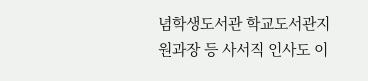념학생도서관 학교도서관지원과장 등 사서직 인사도 이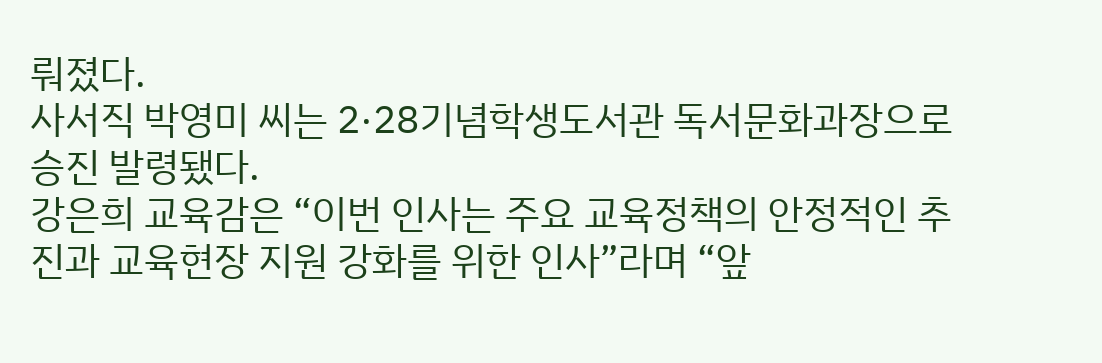뤄졌다.
사서직 박영미 씨는 2·28기념학생도서관 독서문화과장으로 승진 발령됐다.
강은희 교육감은 “이번 인사는 주요 교육정책의 안정적인 추진과 교육현장 지원 강화를 위한 인사”라며 “앞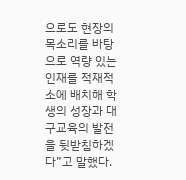으로도 현장의 목소리를 바탕으로 역량 있는 인재를 적재적소에 배치해 학생의 성장과 대구교육의 발전을 뒷받침하겠다”고 말했다.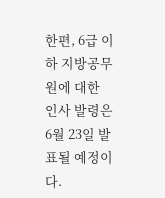한편, 6급 이하 지방공무원에 대한 인사 발령은 6월 23일 발표될 예정이다.